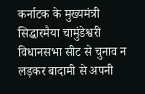कर्नाटक के मुख्यमंत्री सिद्धारमैया चामुंडेश्वरी विधानसभा सीट से चुनाव न लड़कर बादामी से अपनी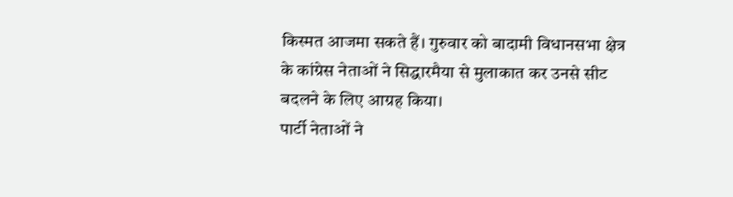किस्मत आजमा सकते हैं। गुरुवार को बादामी विधानसभा क्षेत्र के कांग्रेस नेताओं ने सिद्धारमैया से मुलाकात कर उनसे सीट बदलने के लिए आग्रह किया।
पार्टी नेताओं ने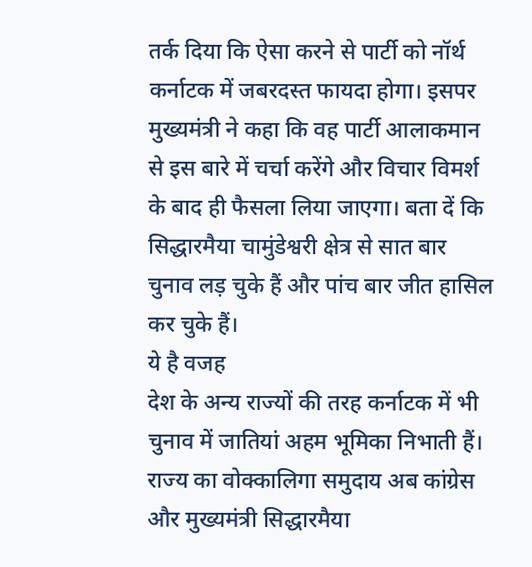तर्क दिया कि ऐसा करने से पार्टी को नॉर्थ कर्नाटक में जबरदस्त फायदा होगा। इसपर मुख्यमंत्री ने कहा कि वह पार्टी आलाकमान से इस बारे में चर्चा करेंगे और विचार विमर्श के बाद ही फैसला लिया जाएगा। बता दें कि सिद्धारमैया चामुंडेश्वरी क्षेत्र से सात बार चुनाव लड़ चुके हैं और पांच बार जीत हासिल कर चुके हैं।
ये है वजह
देश के अन्य राज्यों की तरह कर्नाटक में भी चुनाव में जातियां अहम भूमिका निभाती हैं। राज्य का वोक्कालिगा समुदाय अब कांग्रेस और मुख्यमंत्री सिद्धारमैया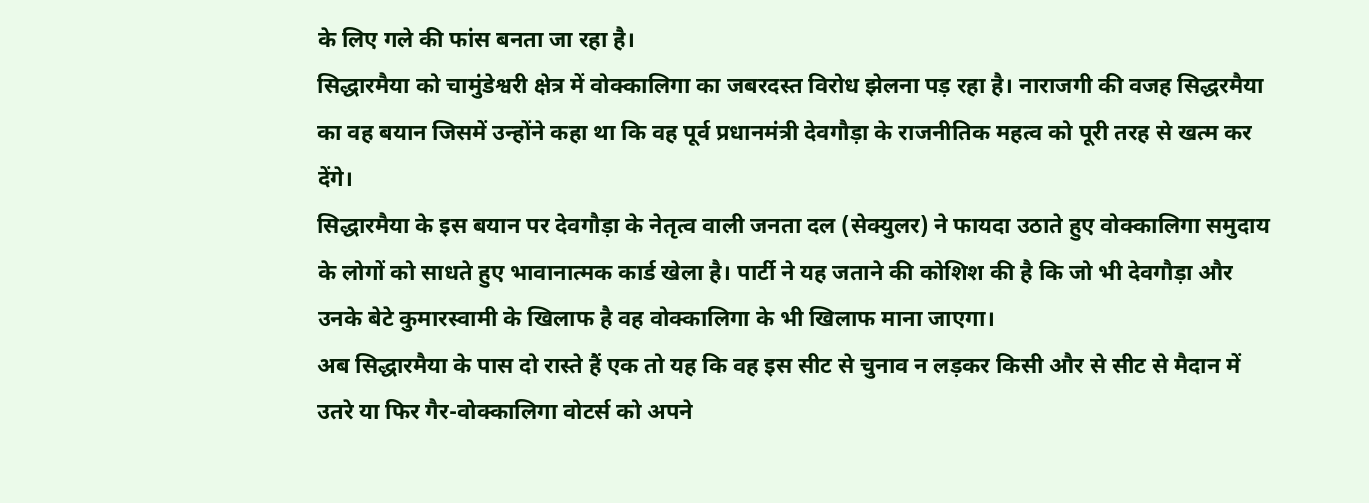के लिए गले की फांस बनता जा रहा है।
सिद्धारमैया को चामुंडेश्वरी क्षेत्र में वोक्कालिगा का जबरदस्त विरोध झेलना पड़ रहा है। नाराजगी की वजह सिद्धरमैया का वह बयान जिसमें उन्होंने कहा था कि वह पूर्व प्रधानमंत्री देवगौड़ा के राजनीतिक महत्व को पूरी तरह से खत्म कर देंगे।
सिद्धारमैया के इस बयान पर देवगौड़ा के नेतृत्व वाली जनता दल (सेक्युलर) ने फायदा उठाते हुए वोक्कालिगा समुदाय के लोगों को साधते हुए भावानात्मक कार्ड खेला है। पार्टी ने यह जताने की कोशिश की है कि जो भी देवगौड़ा और उनके बेटे कुमारस्वामी के खिलाफ है वह वोक्कालिगा के भी खिलाफ माना जाएगा।
अब सिद्धारमैया के पास दो रास्ते हैं एक तो यह कि वह इस सीट से चुनाव न लड़कर किसी और से सीट से मैदान में उतरे या फिर गैर-वोक्कालिगा वोटर्स को अपने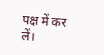पक्ष में कर लें।